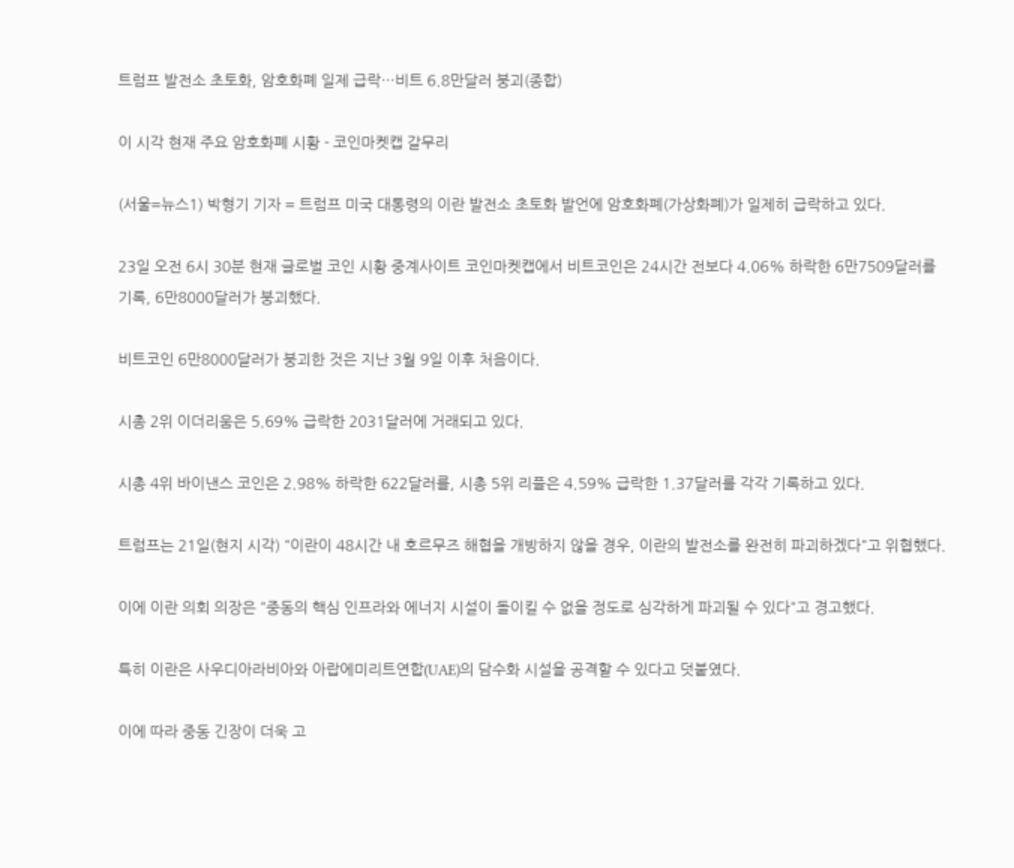트럼프 발전소 초토화, 암호화폐 일제 급락…비트 6.8만달러 붕괴(종합)

이 시각 현재 주요 암호화폐 시황 - 코인마켓캡 갈무리

(서울=뉴스1) 박형기 기자 = 트럼프 미국 대통령의 이란 발전소 초토화 발언에 암호화폐(가상화폐)가 일제히 급락하고 있다.

23일 오전 6시 30분 현재 글로벌 코인 시황 중계사이트 코인마켓캡에서 비트코인은 24시간 전보다 4.06% 하락한 6만7509달러를 기록, 6만8000달러가 붕괴했다.

비트코인 6만8000달러가 붕괴한 것은 지난 3월 9일 이후 처음이다.

시총 2위 이더리움은 5.69% 급락한 2031달러에 거래되고 있다.

시총 4위 바이낸스 코인은 2.98% 하락한 622달러를, 시총 5위 리플은 4.59% 급락한 1.37달러를 각각 기록하고 있다.

트럼프는 21일(현지 시각) "이란이 48시간 내 호르무즈 해협을 개방하지 않을 경우, 이란의 발전소를 완전히 파괴하겠다"고 위협했다.

이에 이란 의회 의장은 "중동의 핵심 인프라와 에너지 시설이 돌이킬 수 없을 정도로 심각하게 파괴될 수 있다"고 경고했다.

특히 이란은 사우디아라비아와 아랍에미리트연합(UAE)의 담수화 시설을 공격할 수 있다고 덧붙였다.

이에 따라 중동 긴장이 더욱 고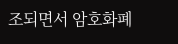조되면서 암호화폐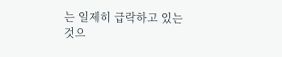는 일제히 급락하고 있는 것으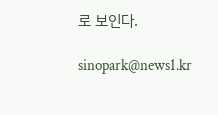로 보인다.

sinopark@news1.kr